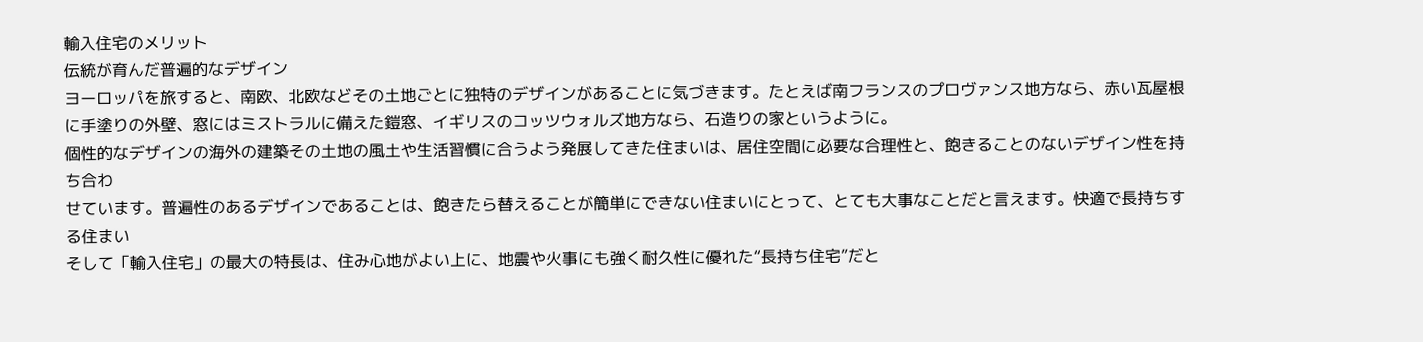輸入住宅のメリット
伝統が育んだ普遍的なデザイン
ヨーロッパを旅すると、南欧、北欧などその土地ごとに独特のデザインがあることに気づきます。たとえば南フランスのプロヴァンス地方なら、赤い瓦屋根に手塗りの外壁、窓にはミストラルに備えた鎧窓、イギリスのコッツウォルズ地方なら、石造りの家というように。
個性的なデザインの海外の建築その土地の風土や生活習慣に合うよう発展してきた住まいは、居住空間に必要な合理性と、飽きることのないデザイン性を持ち合わ
せています。普遍性のあるデザインであることは、飽きたら替えることが簡単にできない住まいにとって、とても大事なことだと言えます。快適で長持ちする住まい
そして「輸入住宅」の最大の特長は、住み心地がよい上に、地震や火事にも強く耐久性に優れた“長持ち住宅”だと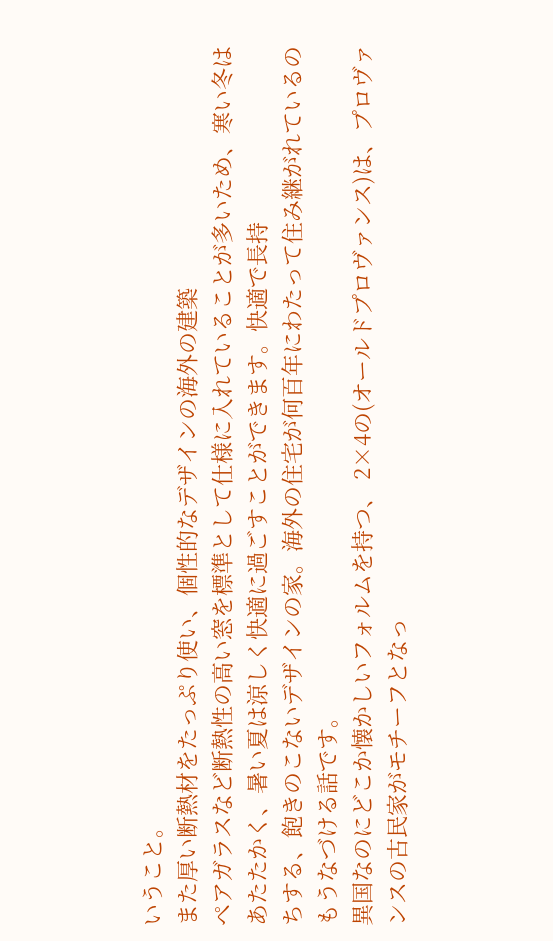いうこと。
また厚い断熱材をたっぷり使い、個性的なデザインの海外の建築
ペアガラスなど断熱性の高い窓を標準として仕様に入れていることが多いため、寒い冬はあたたかく、暑い夏は涼しく快適に過ごすことができます。快適で長持
ちする、飽きのこないデザインの家。海外の住宅が何百年にわたって住み継がれているのもうなづける話です。
異国なのにどこか懐かしいフォルムを持つ、 2×4の(オールドプロヴァンス)は、プロヴァンスの古民家がモチーフとなっ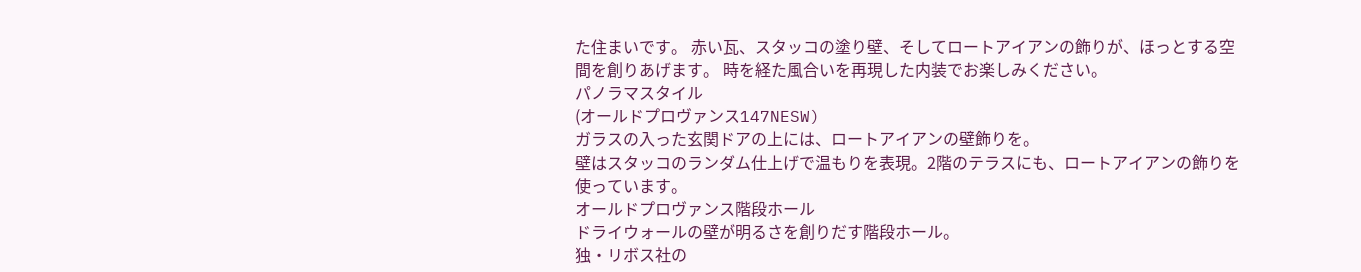た住まいです。 赤い瓦、スタッコの塗り壁、そしてロートアイアンの飾りが、ほっとする空間を創りあげます。 時を経た風合いを再現した内装でお楽しみください。
パノラマスタイル
(オールドプロヴァンス147NESW)
ガラスの入った玄関ドアの上には、ロートアイアンの壁飾りを。
壁はスタッコのランダム仕上げで温もりを表現。2階のテラスにも、ロートアイアンの飾りを使っています。
オールドプロヴァンス階段ホール
ドライウォールの壁が明るさを創りだす階段ホール。
独・リボス社の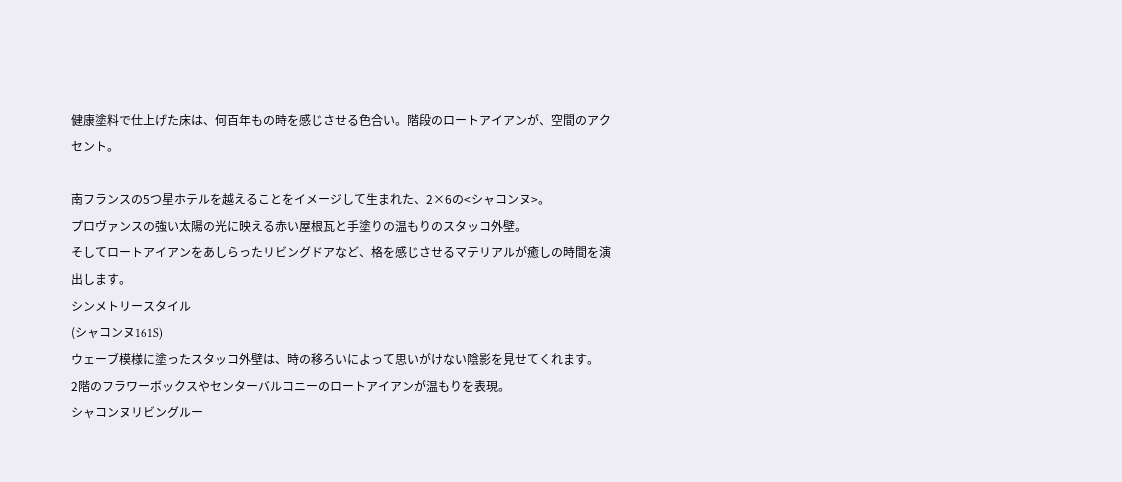健康塗料で仕上げた床は、何百年もの時を感じさせる色合い。階段のロートアイアンが、空間のアクセント。

南フランスの5つ星ホテルを越えることをイメージして生まれた、2×6の<シャコンヌ>。
プロヴァンスの強い太陽の光に映える赤い屋根瓦と手塗りの温もりのスタッコ外壁。
そしてロートアイアンをあしらったリビングドアなど、格を感じさせるマテリアルが癒しの時間を演出します。
シンメトリースタイル
(シャコンヌ161S)
ウェーブ模様に塗ったスタッコ外壁は、時の移ろいによって思いがけない陰影を見せてくれます。
2階のフラワーボックスやセンターバルコニーのロートアイアンが温もりを表現。
シャコンヌリビングルー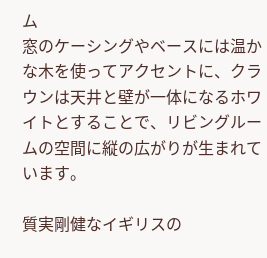ム
窓のケーシングやベースには温かな木を使ってアクセントに、クラウンは天井と壁が一体になるホワイトとすることで、リビングルームの空間に縦の広がりが生まれています。

質実剛健なイギリスの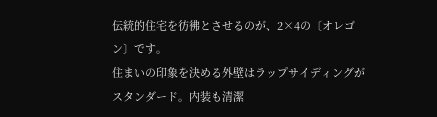伝統的住宅を彷彿とさせるのが、2×4の〔オレゴン〕です。
住まいの印象を決める外壁はラップサイディングがスタンダード。内装も清潔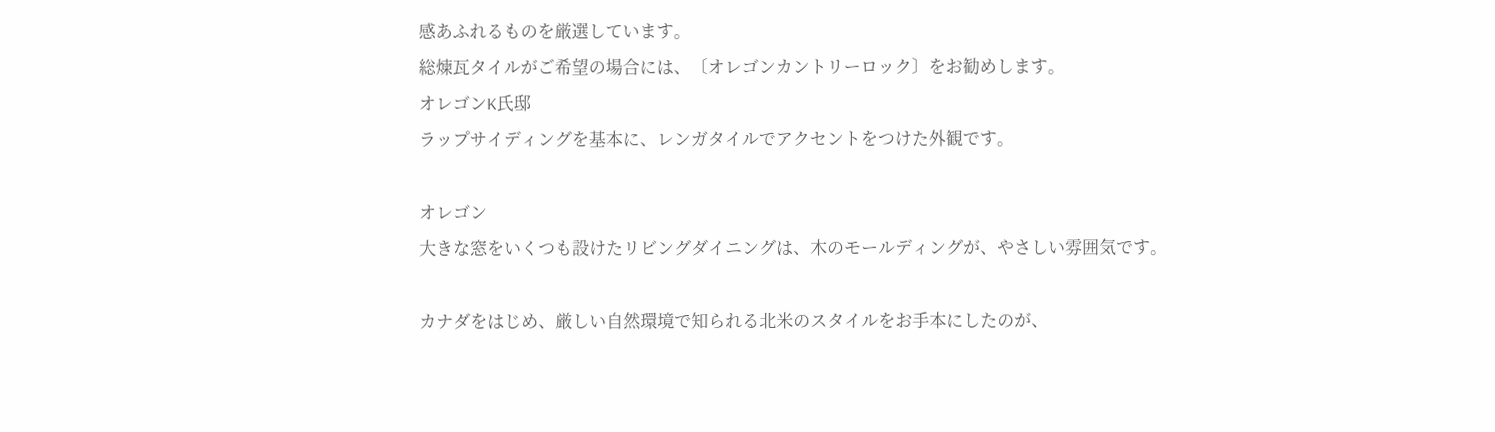感あふれるものを厳選しています。
総煉瓦タイルがご希望の場合には、〔オレゴンカントリーロック〕をお勧めします。
オレゴンK氏邸
ラップサイディングを基本に、レンガタイルでアクセントをつけた外観です。

オレゴン
大きな窓をいくつも設けたリビングダイニングは、木のモールディングが、やさしい雰囲気です。

カナダをはじめ、厳しい自然環境で知られる北米のスタイルをお手本にしたのが、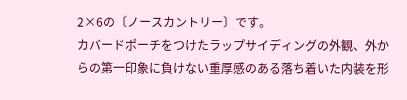2×6の〔ノースカントリー〕です。
カバードポーチをつけたラップサイディングの外観、外からの第一印象に負けない重厚感のある落ち着いた内装を形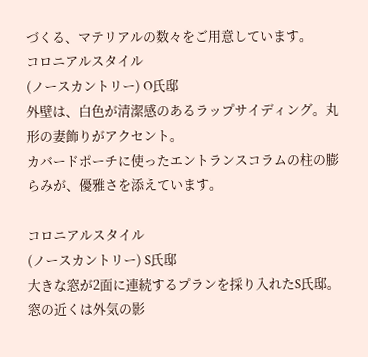づくる、マテリアルの数々をご用意しています。
コロニアルスタイル
(ノースカントリー) O氏邸
外壁は、白色が清潔感のあるラップサイディング。丸形の妻飾りがアクセント。
カバードポーチに使ったエントランスコラムの柱の膨らみが、優雅さを添えています。

コロニアルスタイル
(ノースカントリー) S氏邸
大きな窓が2面に連続するプランを採り入れたS氏邸。窓の近くは外気の影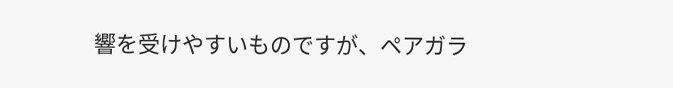響を受けやすいものですが、ペアガラ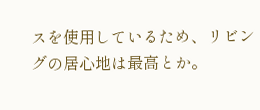スを使用しているため、リビングの居心地は最高とか。